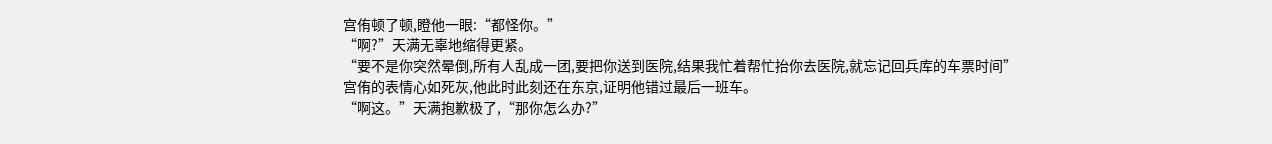宫侑顿了顿,瞪他一眼:“都怪你。”
“啊?”天满无辜地缩得更紧。
“要不是你突然晕倒,所有人乱成一团,要把你送到医院,结果我忙着帮忙抬你去医院,就忘记回兵库的车票时间”
宫侑的表情心如死灰,他此时此刻还在东京,证明他错过最后一班车。
“啊这。”天满抱歉极了,“那你怎么办?”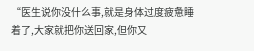“医生说你没什么事,就是身体过度疲惫睡着了,大家就把你送回家,但你又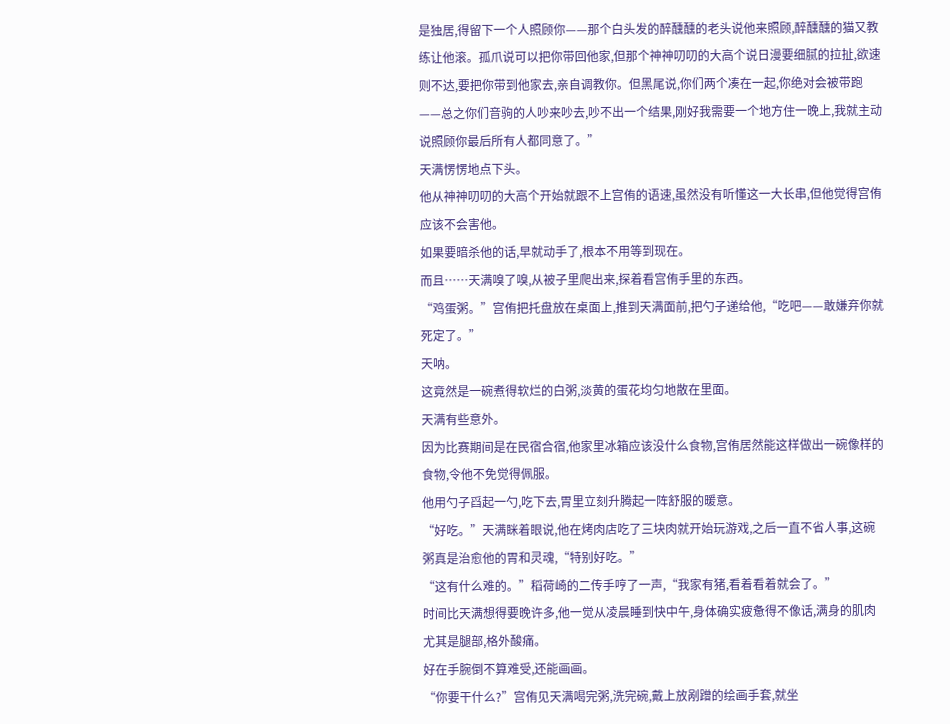是独居,得留下一个人照顾你——那个白头发的醉醺醺的老头说他来照顾,醉醺醺的猫又教练让他滚。孤爪说可以把你带回他家,但那个神神叨叨的大高个说日漫要细腻的拉扯,欲速则不达,要把你带到他家去,亲自调教你。但黑尾说,你们两个凑在一起,你绝对会被带跑——总之你们音驹的人吵来吵去,吵不出一个结果,刚好我需要一个地方住一晚上,我就主动说照顾你最后所有人都同意了。”
天满愣愣地点下头。
他从神神叨叨的大高个开始就跟不上宫侑的语速,虽然没有听懂这一大长串,但他觉得宫侑应该不会害他。
如果要暗杀他的话,早就动手了,根本不用等到现在。
而且……天满嗅了嗅,从被子里爬出来,探着看宫侑手里的东西。
“鸡蛋粥。”宫侑把托盘放在桌面上,推到天满面前,把勺子递给他,“吃吧——敢嫌弃你就死定了。”
天呐。
这竟然是一碗煮得软烂的白粥,淡黄的蛋花均匀地散在里面。
天满有些意外。
因为比赛期间是在民宿合宿,他家里冰箱应该没什么食物,宫侑居然能这样做出一碗像样的食物,令他不免觉得佩服。
他用勺子舀起一勺,吃下去,胃里立刻升腾起一阵舒服的暖意。
“好吃。”天满眯着眼说,他在烤肉店吃了三块肉就开始玩游戏,之后一直不省人事,这碗粥真是治愈他的胃和灵魂,“特别好吃。”
“这有什么难的。”稻荷崎的二传手哼了一声,“我家有猪,看着看着就会了。”
时间比天满想得要晚许多,他一觉从凌晨睡到快中午,身体确实疲惫得不像话,满身的肌肉尤其是腿部,格外酸痛。
好在手腕倒不算难受,还能画画。
“你要干什么?”宫侑见天满喝完粥,洗完碗,戴上放剐蹭的绘画手套,就坐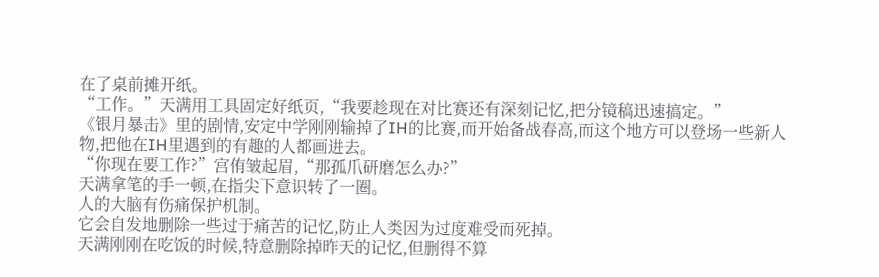在了桌前摊开纸。
“工作。”天满用工具固定好纸页,“我要趁现在对比赛还有深刻记忆,把分镜稿迅速搞定。”
《银月暴击》里的剧情,安定中学刚刚输掉了IH的比赛,而开始备战春高,而这个地方可以登场一些新人物,把他在IH里遇到的有趣的人都画进去。
“你现在要工作?”宫侑皱起眉,“那孤爪研磨怎么办?”
天满拿笔的手一顿,在指尖下意识转了一圈。
人的大脑有伤痛保护机制。
它会自发地删除一些过于痛苦的记忆,防止人类因为过度难受而死掉。
天满刚刚在吃饭的时候,特意删除掉昨天的记忆,但删得不算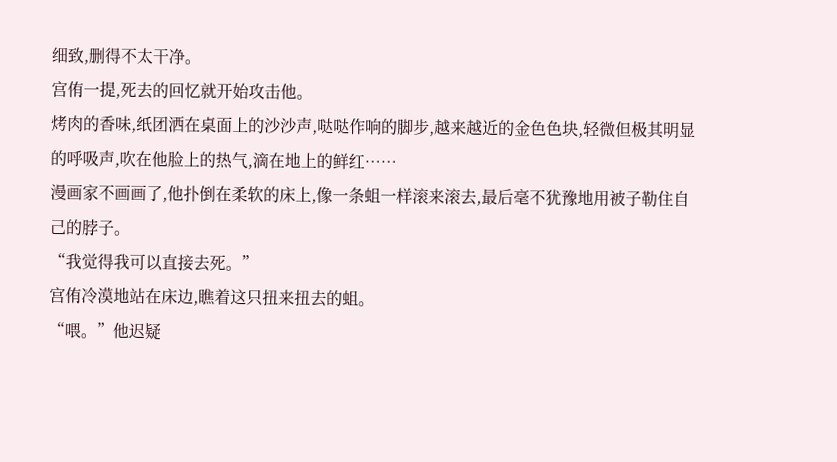细致,删得不太干净。
宫侑一提,死去的回忆就开始攻击他。
烤肉的香味,纸团洒在桌面上的沙沙声,哒哒作响的脚步,越来越近的金色色块,轻微但极其明显的呼吸声,吹在他脸上的热气,滴在地上的鲜红……
漫画家不画画了,他扑倒在柔软的床上,像一条蛆一样滚来滚去,最后毫不犹豫地用被子勒住自己的脖子。
“我觉得我可以直接去死。”
宫侑冷漠地站在床边,瞧着这只扭来扭去的蛆。
“喂。”他迟疑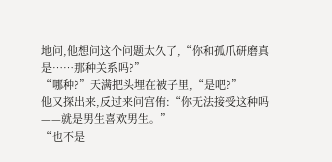地问,他想问这个问题太久了,“你和孤爪研磨真是……那种关系吗?”
“哪种?”天满把头埋在被子里,“是吧?”
他又探出来,反过来问宫侑:“你无法接受这种吗——就是男生喜欢男生。”
“也不是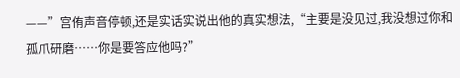——”宫侑声音停顿,还是实话实说出他的真实想法,“主要是没见过,我没想过你和孤爪研磨……你是要答应他吗?”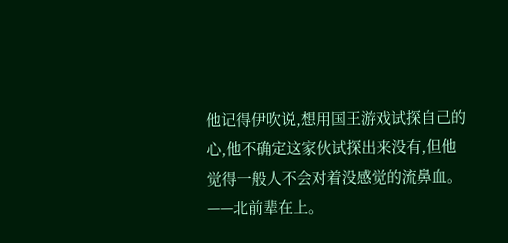他记得伊吹说,想用国王游戏试探自己的心,他不确定这家伙试探出来没有,但他觉得一般人不会对着没感觉的流鼻血。
——北前辈在上。